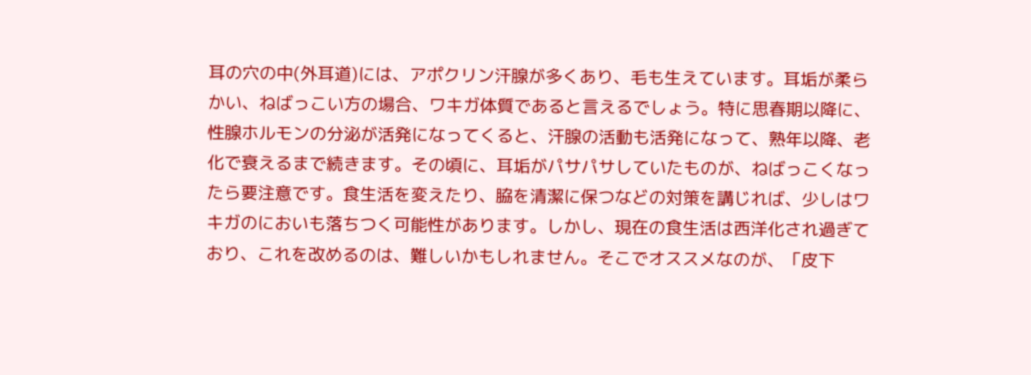耳の穴の中(外耳道)には、アポクリン汗腺が多くあり、毛も生えています。耳垢が柔らかい、ねばっこい方の場合、ワキガ体質であると言えるでしょう。特に思春期以降に、性腺ホルモンの分泌が活発になってくると、汗腺の活動も活発になって、熟年以降、老化で衰えるまで続きます。その頃に、耳垢がパサパサしていたものが、ねばっこくなったら要注意です。食生活を変えたり、脇を清潔に保つなどの対策を講じれば、少しはワキガのにおいも落ちつく可能性があります。しかし、現在の食生活は西洋化され過ぎており、これを改めるのは、難しいかもしれません。そこでオススメなのが、「皮下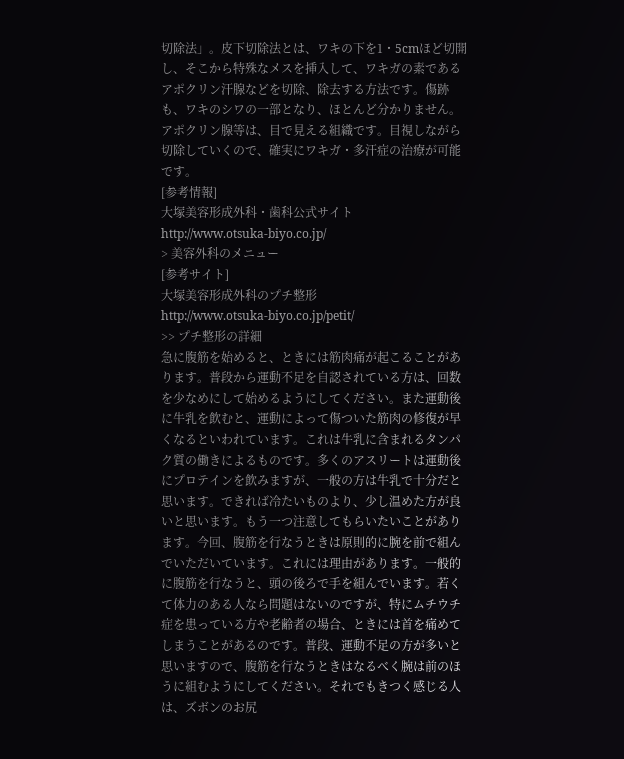切除法」。皮下切除法とは、ワキの下を1・5cmほど切開し、そこから特殊なメスを挿入して、ワキガの素であるアポクリン汗腺などを切除、除去する方法です。傷跡も、ワキのシワの一部となり、ほとんど分かりません。アポクリン腺等は、目で見える組織です。目視しながら切除していくので、確実にワキガ・多汗症の治療が可能です。
[参考情報]
大塚美容形成外科・歯科公式サイト
http://www.otsuka-biyo.co.jp/
> 美容外科のメニュー
[参考サイト]
大塚美容形成外科のプチ整形
http://www.otsuka-biyo.co.jp/petit/
>> プチ整形の詳細
急に腹筋を始めると、ときには筋肉痛が起こることがあります。普段から運動不足を自認されている方は、回数を少なめにして始めるようにしてください。また運動後に牛乳を飲むと、運動によって傷ついた筋肉の修復が早くなるといわれています。これは牛乳に含まれるタンパク質の働きによるものです。多くのアスリートは運動後にプロテインを飲みますが、一般の方は牛乳で十分だと思います。できれば冷たいものより、少し温めた方が良いと思います。もう一つ注意してもらいたいことがあります。今回、腹筋を行なうときは原則的に腕を前で組んでいただいています。これには理由があります。一般的に腹筋を行なうと、頭の後ろで手を組んでいます。若くて体力のある人なら問題はないのですが、特にムチウチ症を患っている方や老齢者の場合、ときには首を痛めてしまうことがあるのです。普段、運動不足の方が多いと思いますので、腹筋を行なうときはなるべく腕は前のほうに組むようにしてください。それでもきつく感じる人は、ズボンのお尻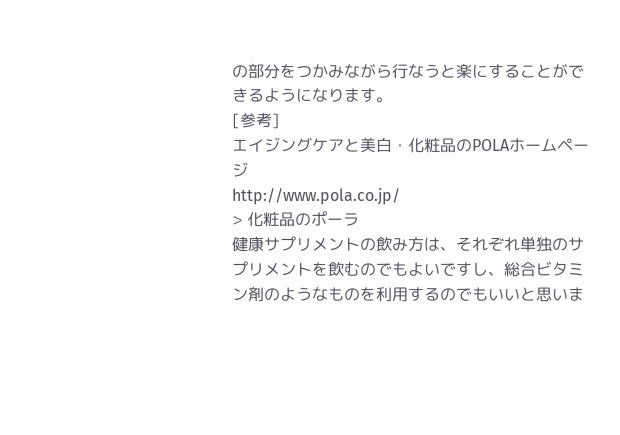の部分をつかみながら行なうと楽にすることができるようになります。
[参考]
エイジングケアと美白・化粧品のPOLAホームページ
http://www.pola.co.jp/
> 化粧品のポーラ
健康サプリメントの飲み方は、それぞれ単独のサプリメントを飲むのでもよいですし、総合ビタミン剤のようなものを利用するのでもいいと思いま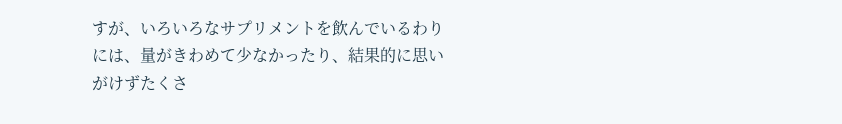すが、いろいろなサプリメントを飲んでいるわりには、量がきわめて少なかったり、結果的に思いがけずたくさ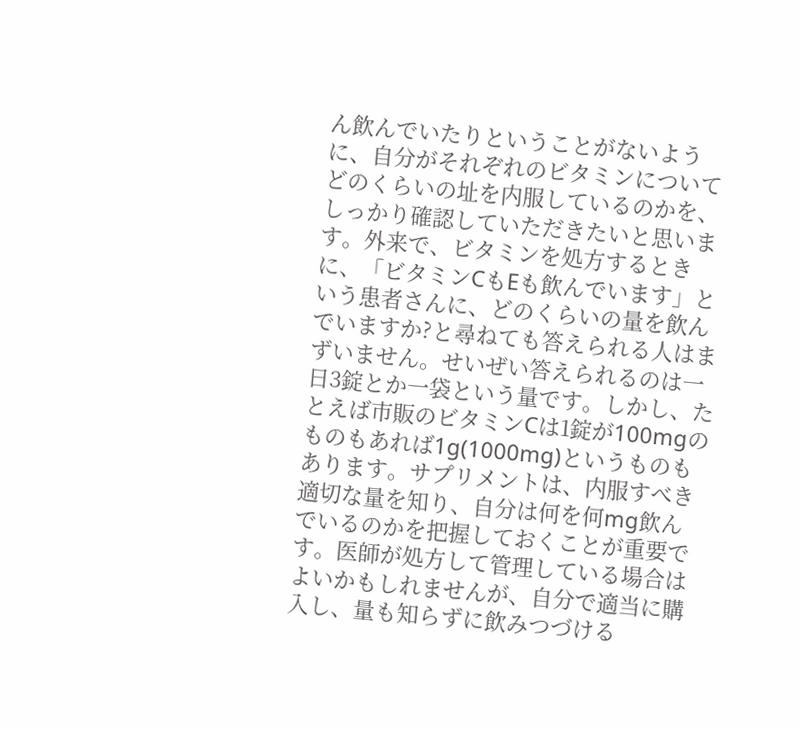ん飲んでいたりということがないように、自分がそれぞれのビタミンについてどのくらいの址を内服しているのかを、しっかり確認していただきたいと思います。外来で、ビタミンを処方するときに、「ビタミンCもEも飲んでいます」という患者さんに、どのくらいの量を飲んでいますか?と尋ねても答えられる人はまずいません。せいぜい答えられるのは一日3錠とか一袋という量です。しかし、たとえば市販のビタミンCは1錠が100mgのものもあれば1g(1000mg)というものもあります。サプリメントは、内服すべき適切な量を知り、自分は何を何mg飲んでいるのかを把握しておくことが重要です。医師が処方して管理している場合はよいかもしれませんが、自分で適当に購入し、量も知らずに飲みつづける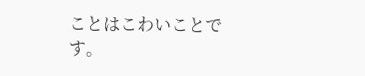ことはこわいことです。